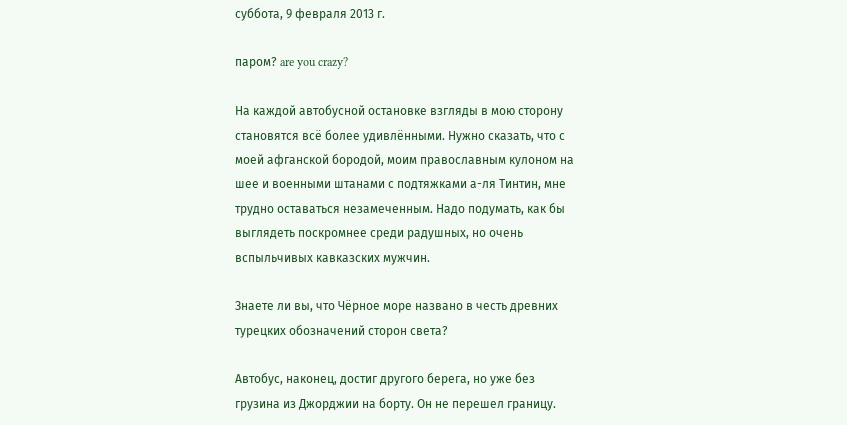суббота, 9 февраля 2013 г.

паром? are you crazy?

На каждой автобусной остановке взгляды в мою сторону становятся всё более удивлёнными. Нужно сказать, что с моей афганской бородой, моим православным кулоном на шее и военными штанами с подтяжками а-ля Тинтин, мне трудно оставаться незамеченным. Надо подумать, как бы выглядеть поскромнее среди радушных, но очень вспыльчивых кавказских мужчин.

Знаете ли вы, что Чёрное море названо в честь древних турецких обозначений сторон света?

Автобус, наконец, достиг другого берега, но уже без грузина из Джорджии на борту. Он не перешел границу.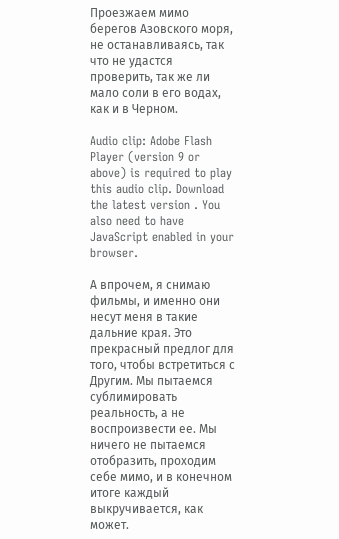Проезжаем мимо берегов Азовского моря, не останавливаясь, так что не удастся проверить, так же ли мало соли в его водах, как и в Черном.

Audio clip: Adobe Flash Player (version 9 or above) is required to play this audio clip. Download the latest version . You also need to have JavaScript enabled in your browser.

А впрочем, я снимаю фильмы, и именно они несут меня в такие дальние края. Это прекрасный предлог для того, чтобы встретиться с Другим. Мы пытаемся сублимировать реальность, а не воспроизвести ее. Мы ничего не пытаемся отобразить, проходим себе мимо, и в конечном итоге каждый выкручивается, как может.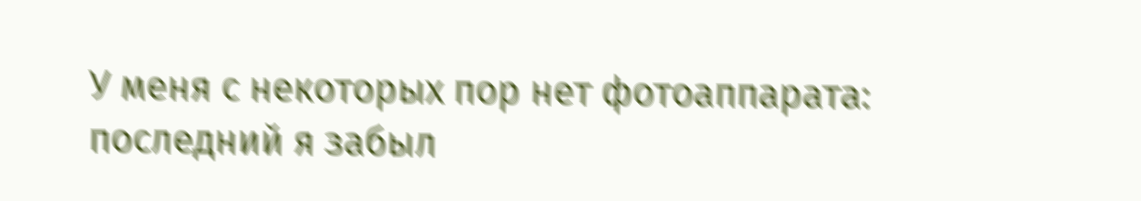У меня с некоторых пор нет фотоаппарата: последний я забыл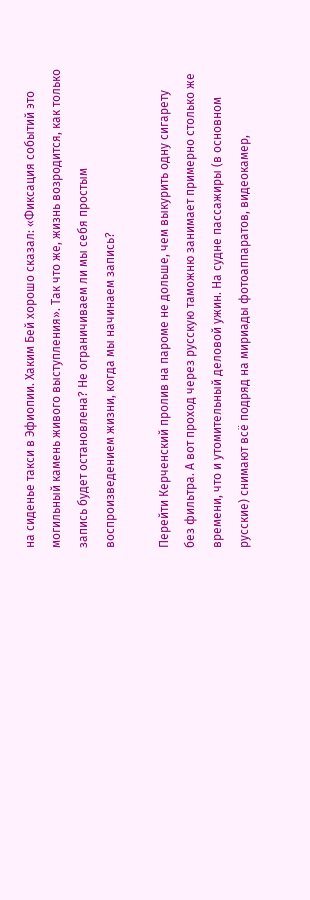на сиденье такси в Эфиопии. Хаким Бей хорошо сказал: «Фиксация событий это могильный камень живого выступления». Так что же, жизнь возродится, как только запись будет остановлена? Не ограничиваем ли мы себя простым воспроизведением жизни, когда мы начинаем запись?

Перейти Керченский пролив на пароме не дольше, чем выкурить одну сигарету без фильтра. А вот проход через русскую таможню занимает примерно столько же времени, что и утомительный деловой ужин. На судне пассажиры (в основном русские) снимают всё подряд на мириады фотоаппаратов, видеокамер,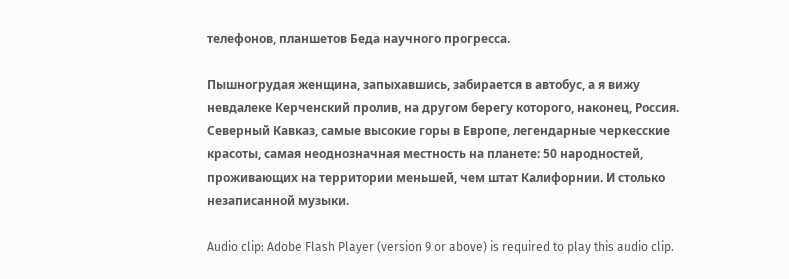телефонов, планшетов Беда научного прогресса.

Пышногрудая женщина, запыхавшись, забирается в автобус, а я вижу невдалеке Керченский пролив, на другом берегу которого, наконец, Россия. Северный Кавказ, самые высокие горы в Европе, легендарные черкесские красоты, самая неоднозначная местность на планете: 50 народностей, проживающих на территории меньшей, чем штат Калифорнии. И столько незаписанной музыки.

Audio clip: Adobe Flash Player (version 9 or above) is required to play this audio clip.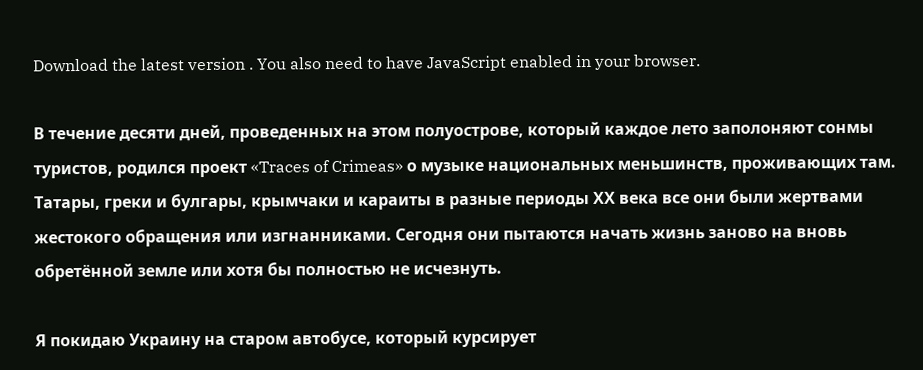Download the latest version . You also need to have JavaScript enabled in your browser.

В течение десяти дней, проведенных на этом полуострове, который каждое лето заполоняют сонмы туристов, родился проект «Traces of Crimeas» о музыке национальных меньшинств, проживающих там. Татары, греки и булгары, крымчаки и караиты в разные периоды ХХ века все они были жертвами жестокого обращения или изгнанниками. Сегодня они пытаются начать жизнь заново на вновь обретённой земле или хотя бы полностью не исчезнуть.

Я покидаю Украину на старом автобусе, который курсирует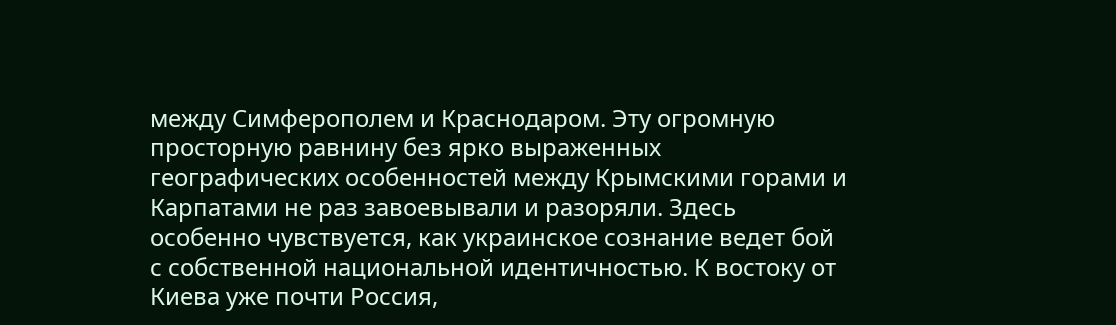между Симферополем и Краснодаром. Эту огромную просторную равнину без ярко выраженных географических особенностей между Крымскими горами и Карпатами не раз завоевывали и разоряли. Здесь особенно чувствуется, как украинское сознание ведет бой с собственной национальной идентичностью. К востоку от Киева уже почти Россия,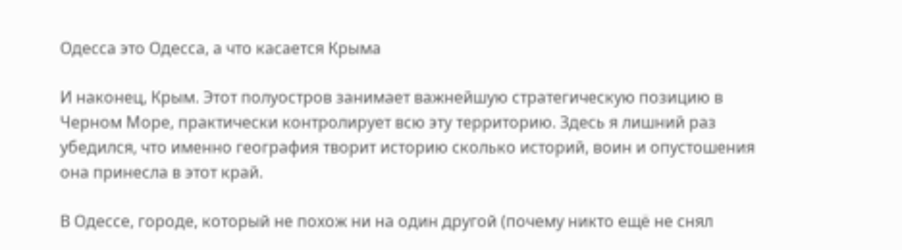Одесса это Одесса, а что касается Крыма

И наконец, Крым. Этот полуостров занимает важнейшую стратегическую позицию в Черном Море, практически контролирует всю эту территорию. Здесь я лишний раз убедился, что именно география творит историю сколько историй, воин и опустошения она принесла в этот край.

В Одессе, городе, который не похож ни на один другой (почему никто ещё не снял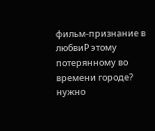фильм-признание в любвиP этому потерянному во времени городе? нужно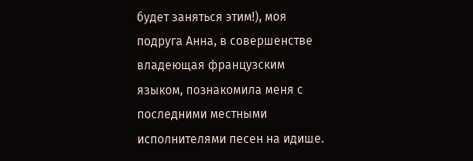будет заняться этим!), моя подруга Анна, в совершенстве владеющая французским языком, познакомила меня с последними местными исполнителями песен на идише.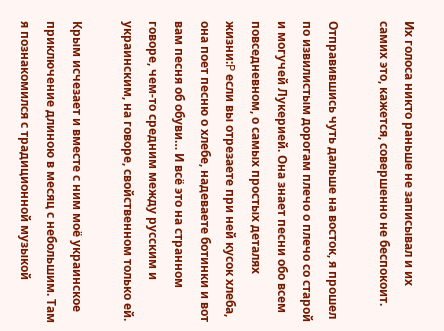Их голоса никто раньше не записывал и их самих это, кажется, совершенно не беспокоит.

Отправившись чуть дальше на восток, я прошел по извилистым дорогам плечо о плечо со старой и могучей Лукерией. Она знает песни обо всем повседневном, о самых простых деталях жизни:P если вы отрезаете при ней кусок хлеба, она поет песню о хлебе, надеваете ботинки и вот вам песня об обуви… И всё это на странном говоре, чем-то средним между русским и украинским, на говоре, свойственном только ей.

Крым исчезает и вместе с ним моё украинское приключение длиною в месяц с небольшим. Там я познакомился с традиционной музыкой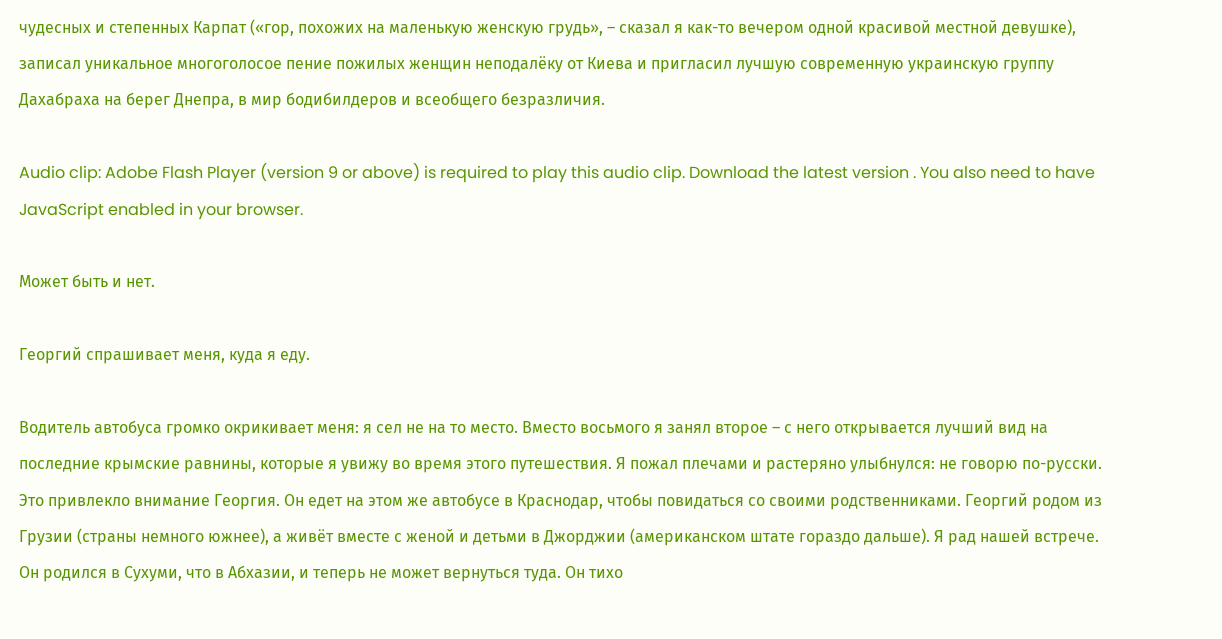чудесных и степенных Карпат («гор, похожих на маленькую женскую грудь», – сказал я как-то вечером одной красивой местной девушке), записал уникальное многоголосое пение пожилых женщин неподалёку от Киева и пригласил лучшую современную украинскую группу Дахабраха на берег Днепра, в мир бодибилдеров и всеобщего безразличия.

Audio clip: Adobe Flash Player (version 9 or above) is required to play this audio clip. Download the latest version . You also need to have JavaScript enabled in your browser.

Может быть и нет.

Георгий спрашивает меня, куда я еду.

Водитель автобуса громко окрикивает меня: я сел не на то место. Вместо восьмого я занял второе – с него открывается лучший вид на последние крымские равнины, которые я увижу во время этого путешествия. Я пожал плечами и растеряно улыбнулся: не говорю по-русски. Это привлекло внимание Георгия. Он едет на этом же автобусе в Краснодар, чтобы повидаться со своими родственниками. Георгий родом из Грузии (страны немного южнее), а живёт вместе с женой и детьми в Джорджии (американском штате гораздо дальше). Я рад нашей встрече. Он родился в Сухуми, что в Абхазии, и теперь не может вернуться туда. Он тихо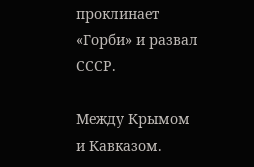проклинает «Горби» и развал СССР.

Между Крымом и Кавказом.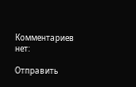Комментариев нет:

Отправить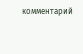комментарий